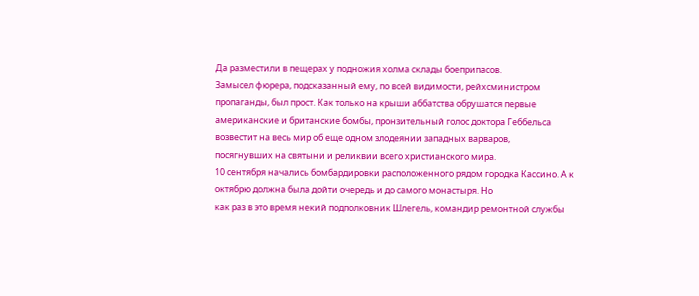Да разместили в пещерах у подножия холма склады боеприпасов.
Замысел фюрера, подсказанный ему, по всей видимости, рейхсминистром пропаганды, был прост. Как только на крыши аббатства обрушатся первые
американские и британские бомбы, пронзительный голос доктора Геббельса возвестит на весь мир об еще одном злодеянии западных варваров,
посягнувших на святыни и реликвии всего христианского мира.
10 сентября начались бомбардировки расположенного рядом городка Кассино. А к октябрю должна была дойти очередь и до самого монастыря. Но
как раз в это время некий подполковник Шлегель, командир ремонтной службы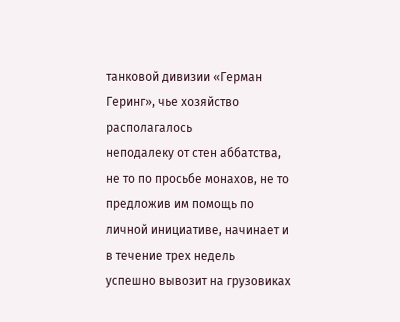танковой дивизии «Герман Геринг», чье хозяйство располагалось
неподалеку от стен аббатства, не то по просьбе монахов, не то предложив им помощь по личной инициативе, начинает и в течение трех недель
успешно вывозит на грузовиках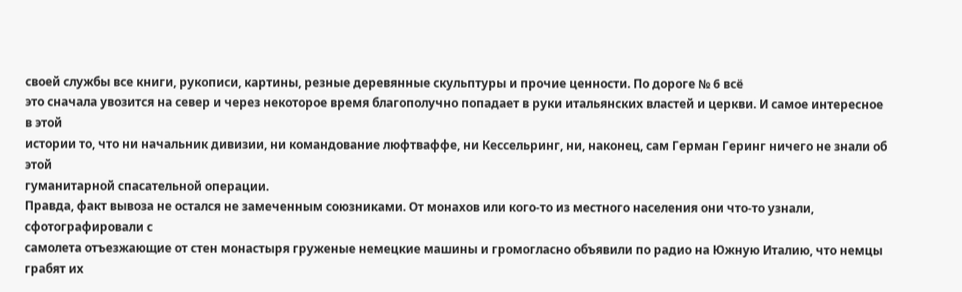своей службы все книги, рукописи, картины, резные деревянные скульптуры и прочие ценности. По дороге № 6 всё
это сначала увозится на север и через некоторое время благополучно попадает в руки итальянских властей и церкви. И самое интересное в этой
истории то, что ни начальник дивизии, ни командование люфтваффе, ни Кессельринг, ни, наконец, сам Герман Геринг ничего не знали об этой
гуманитарной спасательной операции.
Правда, факт вывоза не остался не замеченным союзниками. От монахов или кого-то из местного населения они что-то узнали, сфотографировали с
самолета отъезжающие от стен монастыря груженые немецкие машины и громогласно объявили по радио на Южную Италию, что немцы грабят их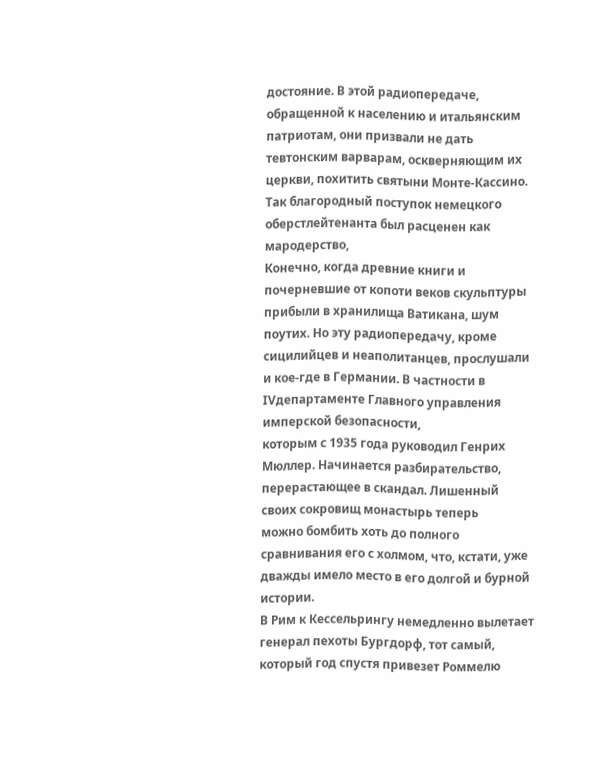достояние. В этой радиопередаче, обращенной к населению и итальянским патриотам, они призвали не дать тевтонским варварам, оскверняющим их
церкви, похитить святыни Монте-Кассино. Так благородный поступок немецкого оберстлейтенанта был расценен как мародерство,
Конечно, когда древние книги и почерневшие от копоти веков скульптуры прибыли в хранилища Ватикана, шум поутих. Но эту радиопередачу, кроме
сицилийцев и неаполитанцев, прослушали и кое-где в Германии. В частности в IVдепартаменте Главного управления имперской безопасности,
которым с 1935 года руководил Генрих Мюллер. Начинается разбирательство, перерастающее в скандал. Лишенный своих сокровищ монастырь теперь
можно бомбить хоть до полного сравнивания его с холмом, что, кстати, уже дважды имело место в его долгой и бурной истории.
В Рим к Кессельрингу немедленно вылетает генерал пехоты Бургдорф, тот самый, который год спустя привезет Роммелю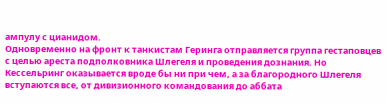ампулу с цианидом.
Одновременно на фронт к танкистам Геринга отправляется группа гестаповцев с целью ареста подполковника Шлегеля и проведения дознания. Но
Кессельринг оказывается вроде бы ни при чем, а за благородного Шлегеля вступаются все, от дивизионного командования до аббата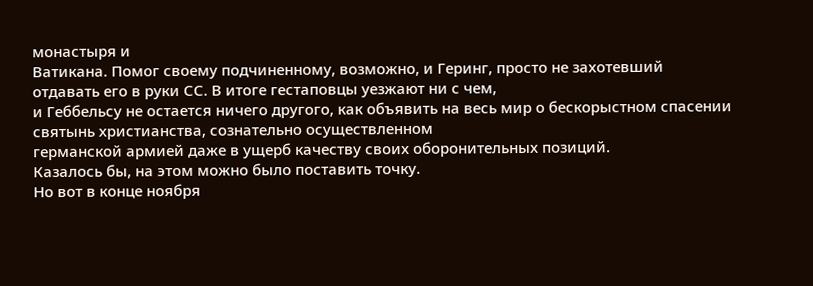монастыря и
Ватикана. Помог своему подчиненному, возможно, и Геринг, просто не захотевший отдавать его в руки СС. В итоге гестаповцы уезжают ни с чем,
и Геббельсу не остается ничего другого, как объявить на весь мир о бескорыстном спасении святынь христианства, сознательно осуществленном
германской армией даже в ущерб качеству своих оборонительных позиций.
Казалось бы, на этом можно было поставить точку.
Но вот в конце ноября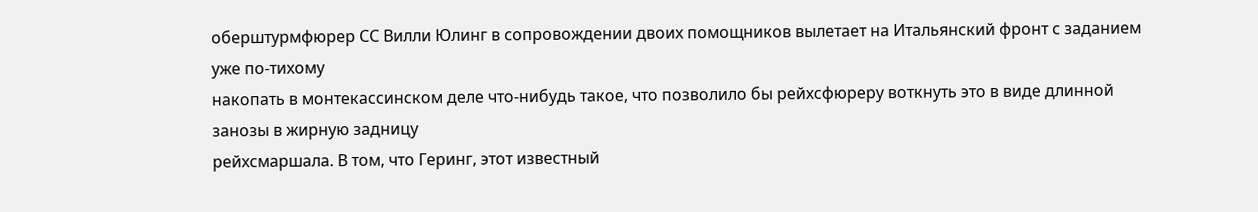оберштурмфюрер СС Вилли Юлинг в сопровождении двоих помощников вылетает на Итальянский фронт с заданием уже по-тихому
накопать в монтекассинском деле что-нибудь такое, что позволило бы рейхсфюреру воткнуть это в виде длинной занозы в жирную задницу
рейхсмаршала. В том, что Геринг, этот известный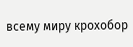всему миру крохобор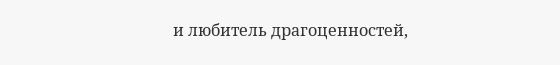и любитель драгоценностей,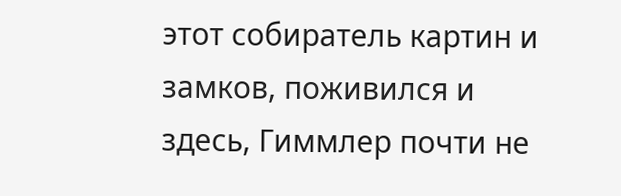этот собиратель картин и замков, поживился и
здесь, Гиммлер почти не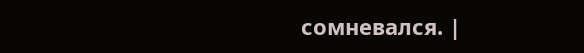сомневался. |